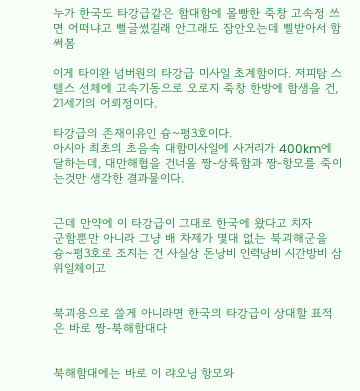누가 한국도 타강급같은 함대함에 몰빵한 죽창 고속정 쓰면 어떠냐고 뻘글썼길래 안그래도 잠안오는데 삘받아서 함 써봄

이게 타이완 넘버원의 타강급 미사일 초계함이다. 저피탐 스텔스 선체에 고속기동으로 오로지 죽창 한방에 함생을 건, 21세기의 어뢰정이다.

타강급의 존재이유인 슝~펑3호이다.
아시아 최초의 초음속 대함미사일에 사거리가 400km에 달하는데, 대만해협을 건너올 짱-상륙함과 짱-항모를 죽이는것만 생각한 결과물이다.


근데 만약에 이 타강급이 그대로 한국에 왔다고 치자
군함뿐만 아니라 그냥 배 차제가 몇대 없는 북괴해군을 슝~펑3호로 조지는 건 사실상 돈낭비 인력낭비 시간방비 삼위일체이고


북괴용으로 쓸게 아니라면 한국의 타강급이 상대할 표적은 바로 짱-북해함대다


북해함대에는 바로 이 랴오닝 항모와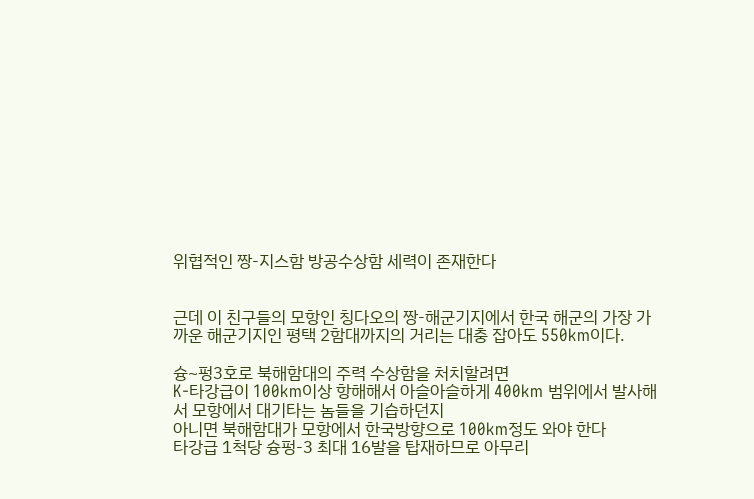위협적인 짱-지스함 방공수상함 세력이 존재한다


근데 이 친구들의 모항인 칭다오의 짱-해군기지에서 한국 해군의 가장 가까운 해군기지인 평택 2함대까지의 거리는 대충 잡아도 550km이다.

슝~펑3호로 북해함대의 주력 수상함을 처치할려면
K-타강급이 100km이상 항해해서 아슬아슬하게 400km 범위에서 발사해서 모항에서 대기타는 놈들을 기습하던지
아니면 북해함대가 모항에서 한국방향으로 100km정도 와야 한다
타강급 1척당 슝펑-3 최대 16발을 탑재하므로 아무리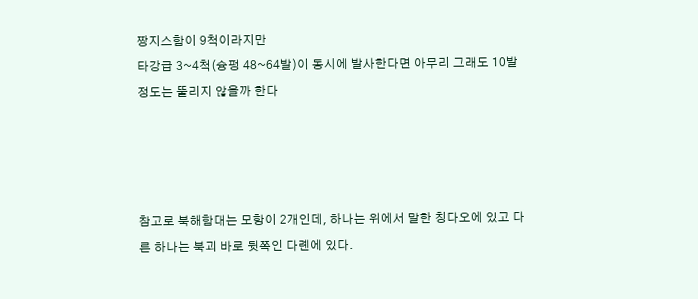짱지스함이 9척이라지만
타강급 3~4척(슝펑 48~64발)이 동시에 발사한다면 아무리 그래도 10발 정도는 뚤리지 않을까 한다




참고로 북해함대는 모항이 2개인데, 하나는 위에서 말한 칭다오에 있고 다른 하나는 북괴 바로 뒷쪽인 다롄에 있다.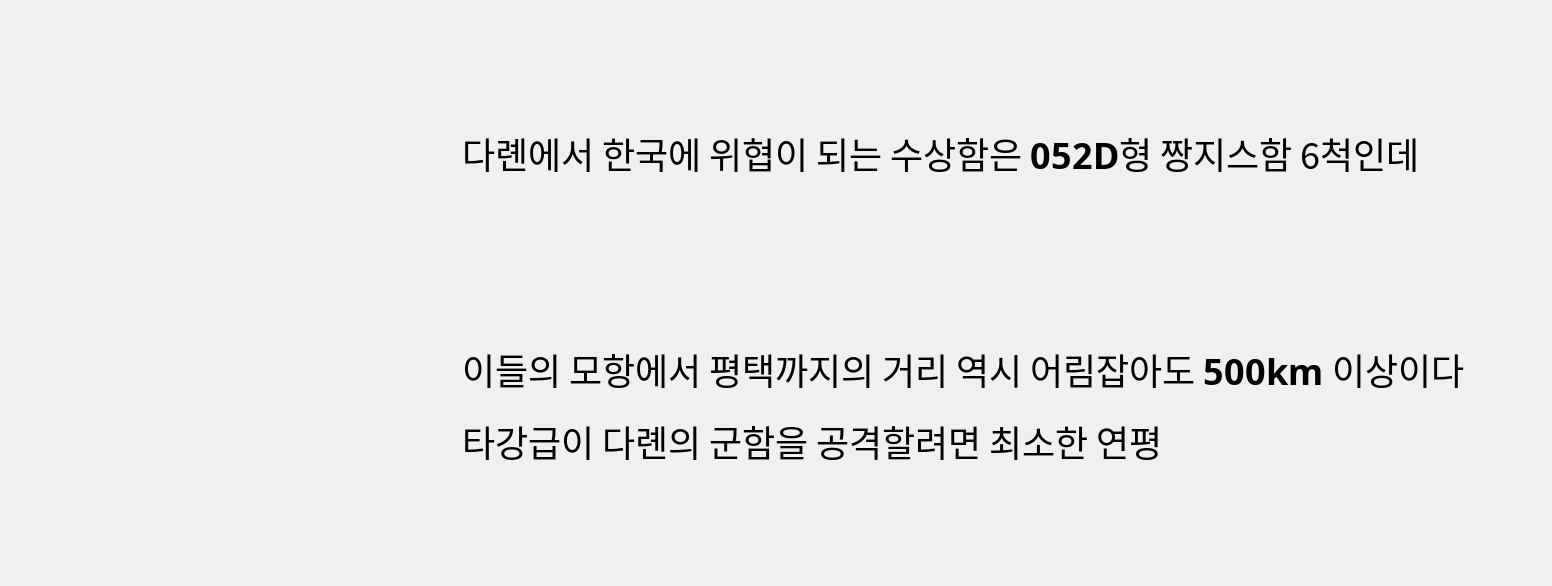다롄에서 한국에 위협이 되는 수상함은 052D형 짱지스함 6척인데


이들의 모항에서 평택까지의 거리 역시 어림잡아도 500km 이상이다
타강급이 다롄의 군함을 공격할려면 최소한 연평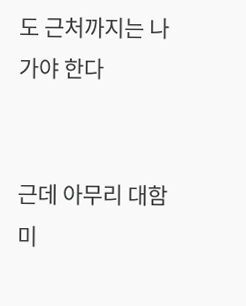도 근처까지는 나가야 한다


근데 아무리 대함미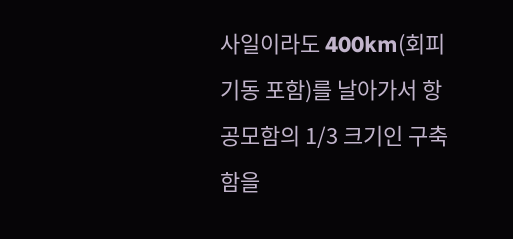사일이라도 400km(회피기동 포함)를 날아가서 항공모함의 1/3 크기인 구축함을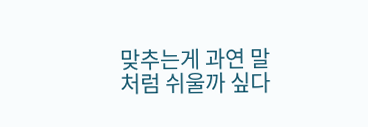맞추는게 과연 말처럼 쉬울까 싶다